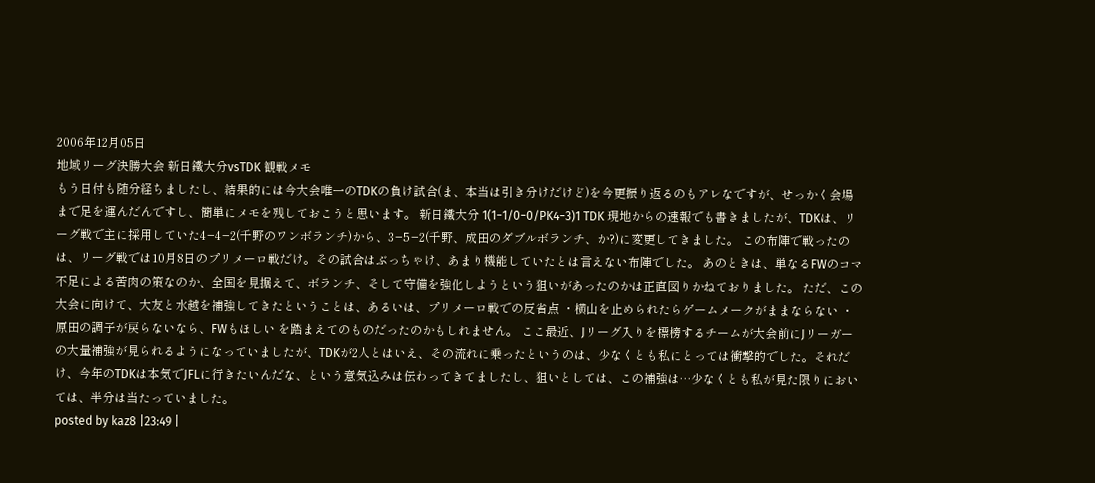2006年12月05日
地域リーグ決勝大会 新日鐵大分vsTDK 観戦メモ
もう日付も随分経ちましたし、結果的には今大会唯一のTDKの負け試合(ま、本当は引き分けだけど)を今更振り返るのもアレなですが、せっかく会場まで足を運んだんですし、簡単にメモを残しておこうと思います。 新日鐵大分 1(1−1/0−0/PK4−3)1 TDK 現地からの速報でも書きましたが、TDKは、リーグ戦で主に採用していた4−4−2(千野のワンボランチ)から、3−5−2(千野、成田のダブルボランチ、か?)に変更してきました。 この布陣で戦ったのは、リーグ戦では10月8日のプリメーロ戦だけ。その試合はぶっちゃけ、あまり機能していたとは言えない布陣でした。 あのときは、単なるFWのコマ不足による苦肉の策なのか、全国を見据えて、ボランチ、そして守備を強化しようという狙いがあったのかは正直図りかねておりました。 ただ、この大会に向けて、大友と水越を補強してきたということは、あるいは、プリメーロ戦での反省点 ・横山を止められたらゲームメークがままならない ・原田の調子が戻らないなら、FWもほしい を踏まえてのものだったのかもしれません。 ここ最近、Jリーグ入りを標榜するチームが大会前にJリーガーの大量補強が見られるようになっていましたが、TDKが2人とはいえ、その流れに乗ったというのは、少なくとも私にとっては衝撃的でした。それだけ、今年のTDKは本気でJFLに行きたいんだな、という意気込みは伝わってきてましたし、狙いとしては、この補強は…少なくとも私が見た限りにおいては、半分は当たっていました。
posted by kaz8 |23:49 |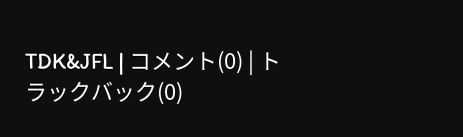TDK&JFL | コメント(0) | トラックバック(0)